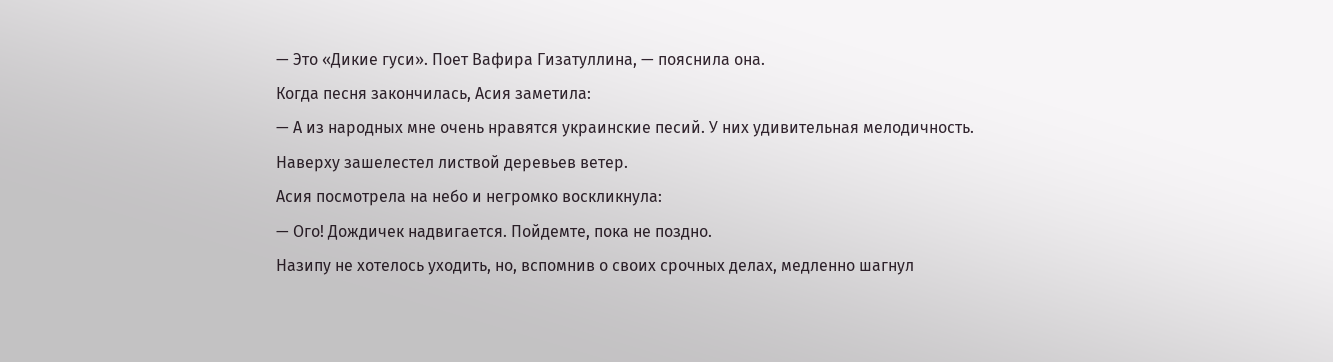— Это «Дикие гуси». Поет Вафира Гизатуллина, — пояснила она.
Когда песня закончилась, Асия заметила:
— А из народных мне очень нравятся украинские песий. У них удивительная мелодичность.
Наверху зашелестел листвой деревьев ветер.
Асия посмотрела на небо и негромко воскликнула:
— Ого! Дождичек надвигается. Пойдемте, пока не поздно.
Назипу не хотелось уходить, но, вспомнив о своих срочных делах, медленно шагнул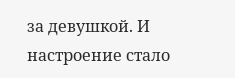за девушкой. И настроение стало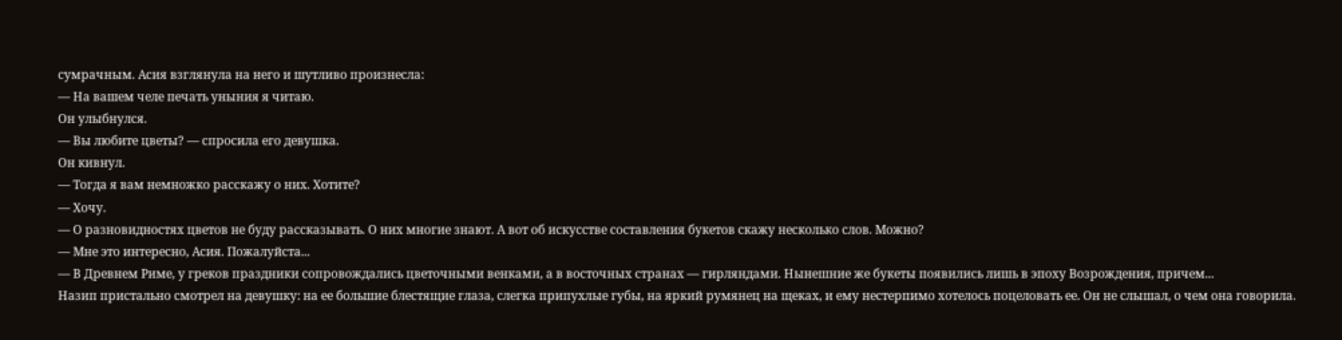сумрачным. Асия взглянула на него и шутливо произнесла:
— На вашем челе печать уныния я читаю.
Он улыбнулся.
— Вы любите цветы? — спросила его девушка.
Он кивнул.
— Тогда я вам немножко расскажу о них. Хотите?
— Хочу.
— О разновидностях цветов не буду рассказывать. О них многие знают. А вот об искусстве составления букетов скажу несколько слов. Можно?
— Мне это интересно, Асия. Пожалуйста...
— В Древнем Риме, у греков праздники сопровождались цветочными венками, а в восточных странах — гирляндами. Нынешние же букеты появились лишь в эпоху Возрождения, причем...
Назип пристально смотрел на девушку: на ее большие блестящие глаза, слегка припухлые губы, на яркий румянец на щеках, и ему нестерпимо хотелось поцеловать ее. Он не слышал, о чем она говорила.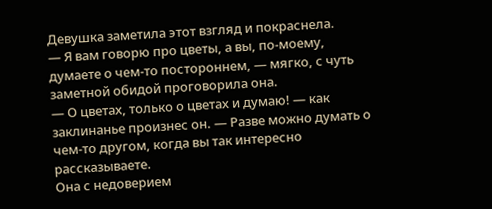Девушка заметила этот взгляд и покраснела.
— Я вам говорю про цветы, а вы, по-моему, думаете о чем-то постороннем, — мягко, с чуть заметной обидой проговорила она.
— О цветах, только о цветах и думаю! — как заклинанье произнес он. — Разве можно думать о чем-то другом, когда вы так интересно рассказываете.
Она с недоверием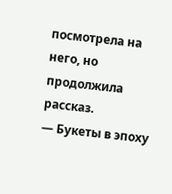посмотрела на него, но продолжила рассказ.
— Букеты в эпоху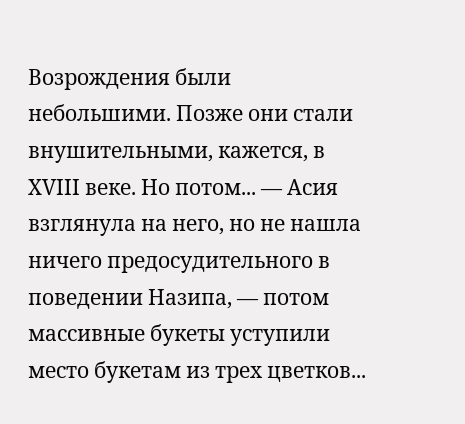Возрождения были небольшими. Позже они стали внушительными, кажется, в XVIII веке. Но потом... — Асия взглянула на него, но не нашла ничего предосудительного в поведении Назипа, — потом массивные букеты уступили место букетам из трех цветков...